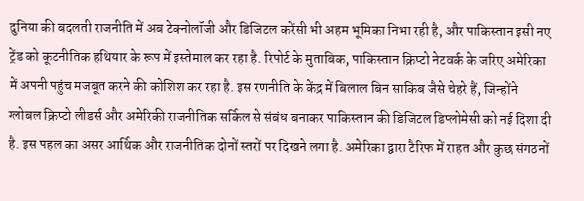दुनिया की बदलती राजनीति में अब टेक्नोलॉजी और डिजिटल करेंसी भी अहम भूमिका निभा रही है, और पाकिस्तान इसी नए ट्रेंड को कूटनीतिक हथियार के रूप में इस्तेमाल कर रहा है. रिपोर्ट के मुताबिक, पाकिस्तान क्रिप्टो नेटवर्क के जरिए अमेरिका में अपनी पहुंच मजबूत करने की कोशिश कर रहा है. इस रणनीति के केंद्र में बिलाल बिन साकिब जैसे चेहरे हैं, जिन्होंने ग्लोबल क्रिप्टो लीडर्स और अमेरिकी राजनीतिक सर्किल से संबंध बनाकर पाकिस्तान की डिजिटल डिप्लोमेसी को नई दिशा दी है. इस पहल का असर आर्थिक और राजनीतिक दोनों स्तरों पर दिखने लगा है. अमेरिका द्वारा टैरिफ में राहत और कुछ संगठनों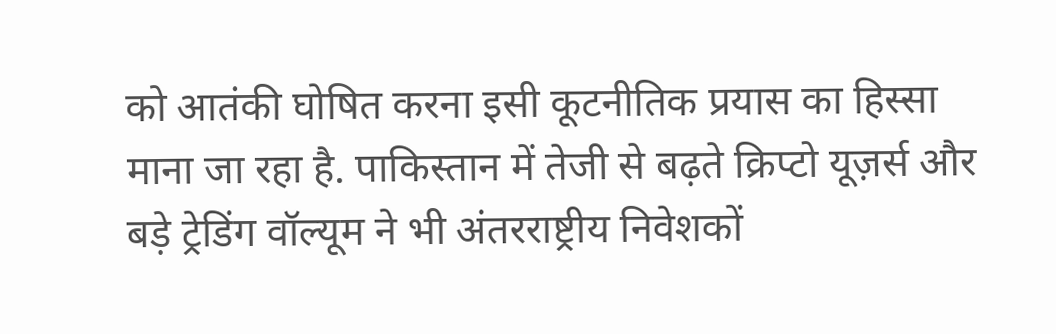को आतंकी घोषित करना इसी कूटनीतिक प्रयास का हिस्सा माना जा रहा है. पाकिस्तान में तेजी से बढ़ते क्रिप्टो यूज़र्स और बड़े ट्रेडिंग वॉल्यूम ने भी अंतरराष्ट्रीय निवेशकों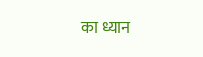का ध्यान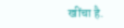खींचा है.